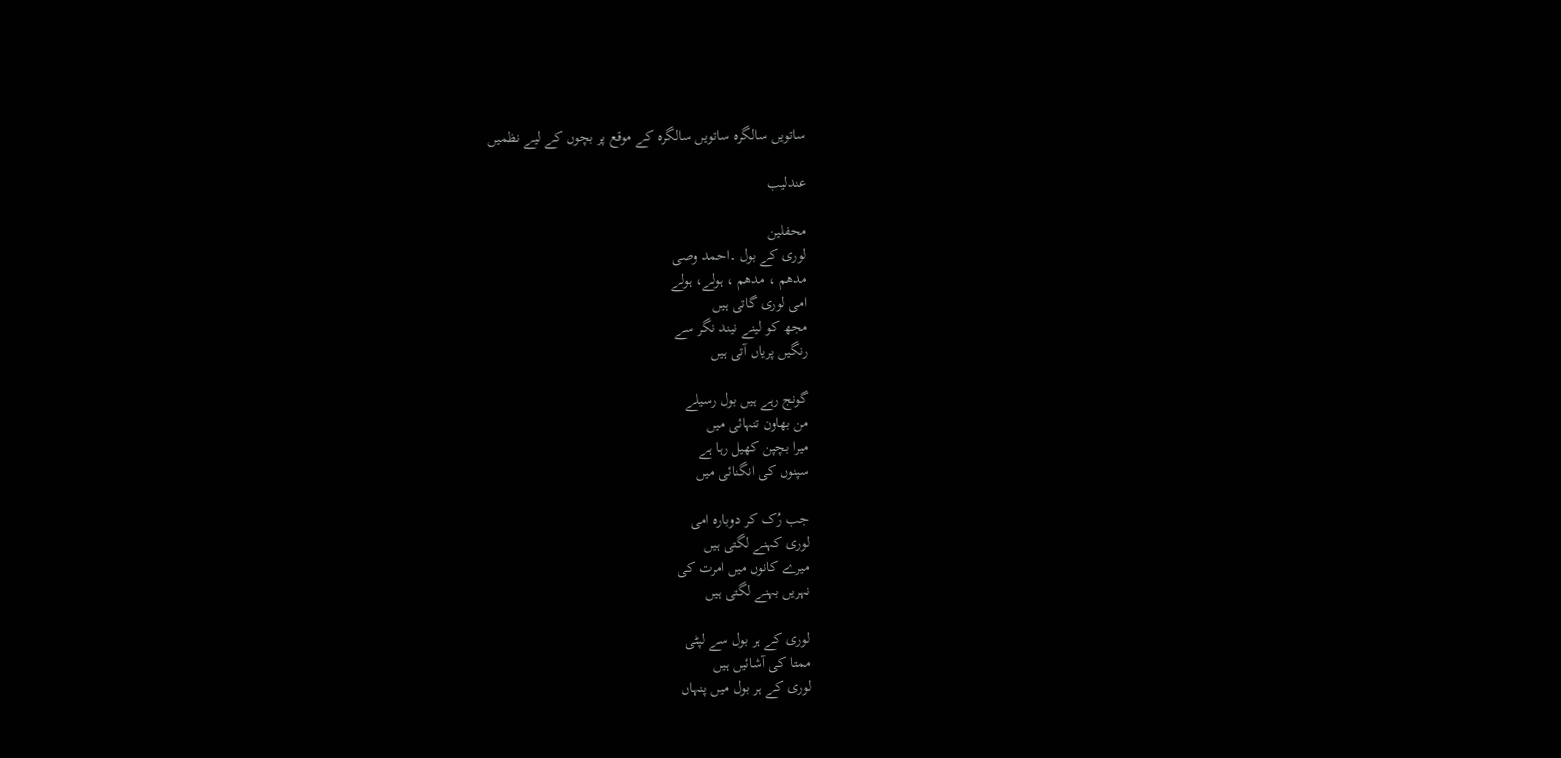ساتویں سالگرہ ساتویں سالگرہ کے موقع پر بچوں کے لیے نظمیں

عندلیب

محفلین
لوری کے بول ۔احمد وصی
مدھم ، مدھم ، ہولے، ہولے
امی لوری گاتی ہیں
مجھ کو لینے نیند نگر سے
رنگیں پریاں آتی ہیں

گونج رہے ہیں بول رسیلے
من بھاون تنہائی میں
میرا بچپن کھیل رہا ہے
سپنوں کی انگنائی میں

جب رُک کر دوبارہ امی
لوری کہنے لگتی ہیں
میرے کانوں میں امرت کی
نہریں بہنے لگتی ہیں

لوری کے ہر بول سے لپٹی
ممتا کی آشائیں ہیں
لوری کے ہر بول میں پنہاں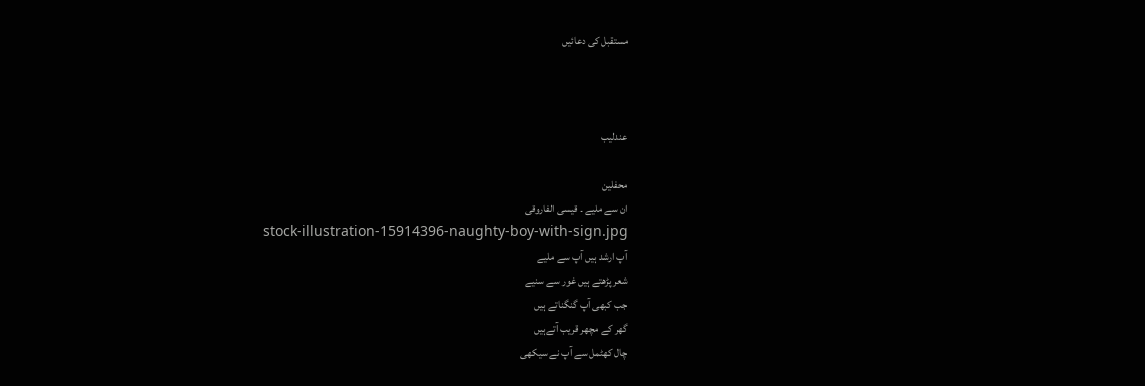مستقبل کی دعائیں



عندلیب

محفلین
ان سے ملیے ۔ قیسی الفاروقی
stock-illustration-15914396-naughty-boy-with-sign.jpg
آپ ارشد ہیں آپ سے ملیے
شعر پڑھتے ہیں غور سے سنیے
جب کبھی آپ گنگناتے ہیں
گھر کے مچھر قریب آتےہیں
چال کھٹمل سے آپ نے سیکھی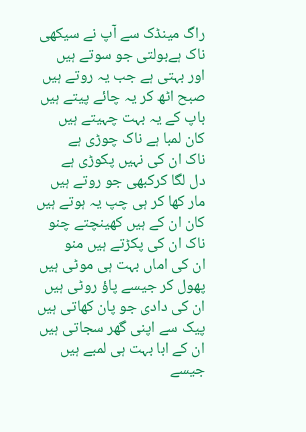راگ مینڈک سے آپ نے سیکھی
ناک ہےبولتی جو سوتے ہیں
اور بہتی ہے جب یہ روتے ہیں
صبح اٹھ کر یہ چائے پیتے ہیں
باپ کے یہ بہت چہیتے ہیں
کان لمبا ہے ناک چوڑی ہے
ناک ان کی نہیں پکوڑی ہے
دل لگا کرکبھی جو روتے ہیں
مار کھا کر ہی چپ یہ ہوتے ہیں
کان ان کے ہیں کھینچتے چنو
ناک ان کی پکڑتے ہیں منو
ان کی اماں بہت ہی موٹی ہیں
پھول کر جیسے پاؤ روٹی ہیں
ان کی دادی جو پان کھاتی ہیں
پیک سے اپنی گھر سجاتی ہیں
ان کے ابا بہت ہی لمبے ہیں
جیسے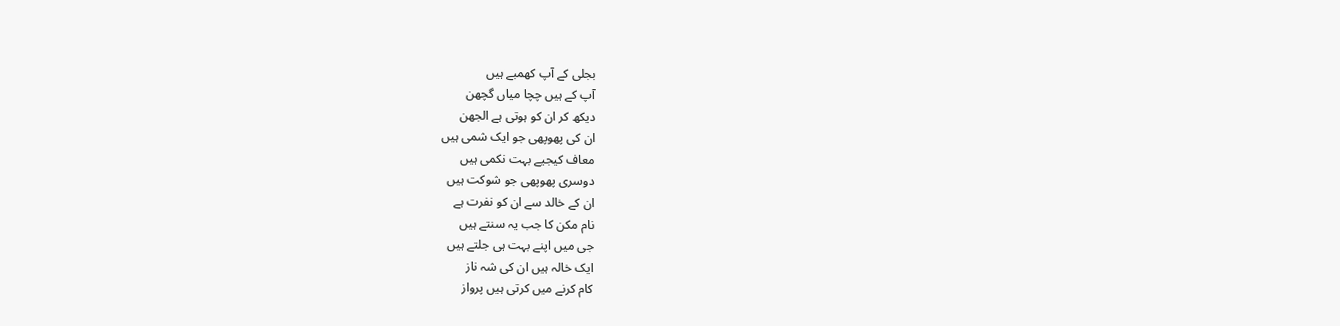بجلی کے آپ کھمبے ہیں
آپ کے ہیں چچا میاں گچھن
دیکھ کر ان کو ہوتی ہے الجھن
ان کی پھوپھی جو ایک شمی ہیں
معاف کیجیے بہت نکمی ہیں
دوسری پھوپھی جو شوکت ہیں
ان کے خالد سے ان کو نفرت ہے
نام مکن کا جب یہ سنتے ہیں
جی میں اپنے بہت ہی جلتے ہیں
ایک خالہ ہیں ان کی شہ ناز
کام کرنے میں کرتی ہیں پرواز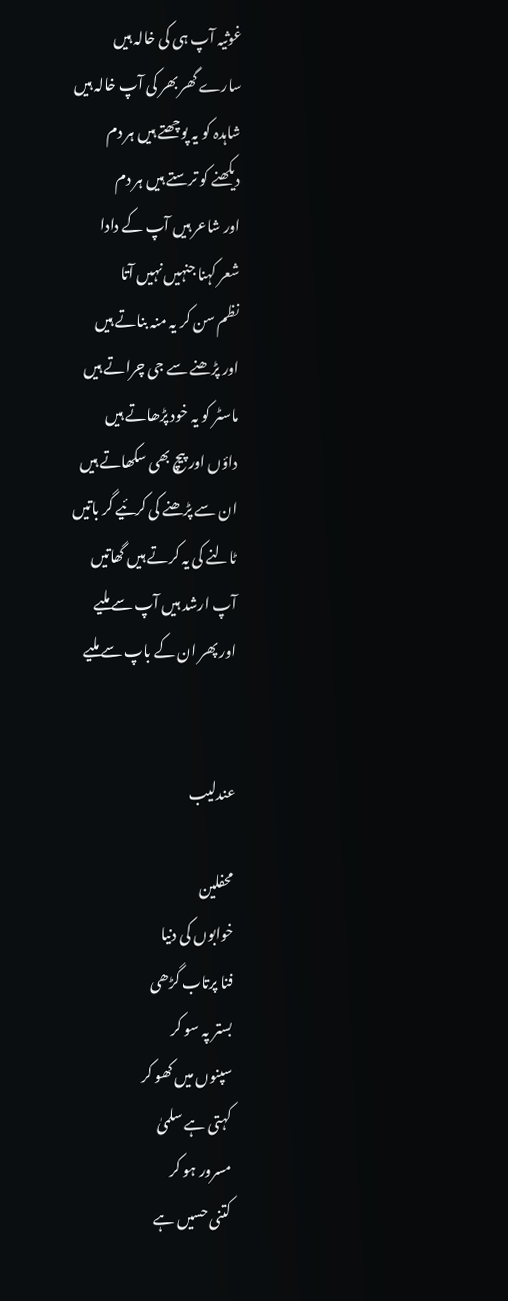غوثیہ آپ ہی کی خالہ ہیں
سارے گھر بھر کی آپ خالہ ہیں
شاہدہ کو یہ پوچھتے ہیں ہر دم
دیکھنے کو ترستے ہیں ہر دم
اور شاعر ہیں آپ کے دادا
شعر کہنا جنہیں نہیں آتا
نظم سن کر یہ منہ بناتے ہیں
اور پڑھنے سے جی چراتے ہیں
ماسٹر کو یہ خود پڑھاتے ہیں
داؤں اور پیچ بھی سکھاتے ہیں
ان سے پڑھنے کی کرئیے گر باتیں
ٹالنے کی یہ کرتے ہیں گھاتیں
آپ ارشد ہیں آپ سے ملیے
اور پھر ان کے باپ سے ملیے


عندلیب

محفلین
خوابوں کی دنیا
فنا پرتاب گڑھی
بستر پہ سو کر
سپنوں میں کھو کر
کہتی ہے سلمیٰ
مسرور ہو کر
کتنی حسیں ہے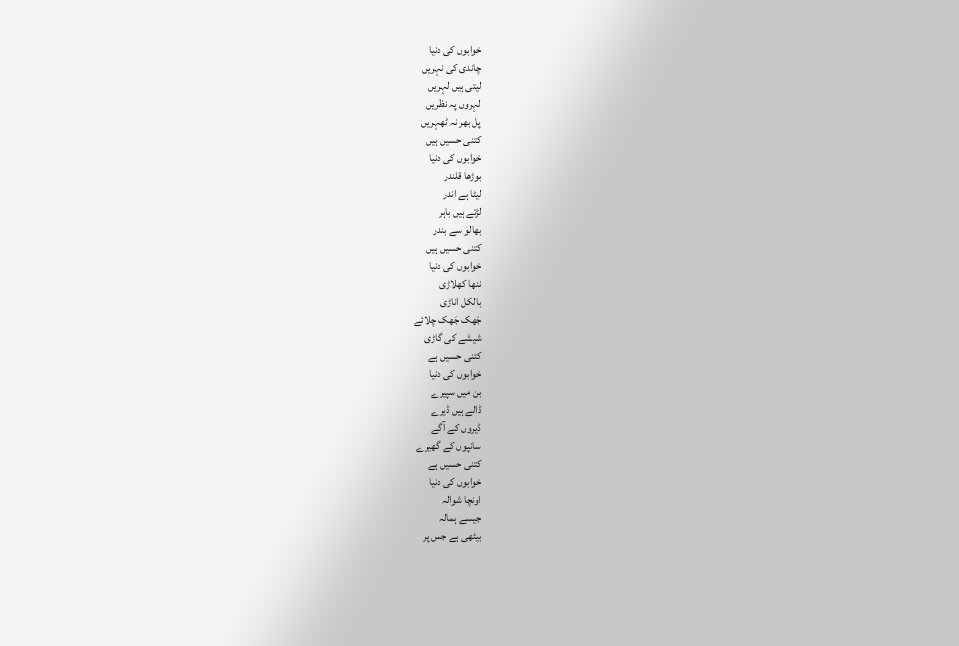خوابوں کی دنیا
چاندی کی نہریں
لیتی ہیں لہریں
لہروں پہ نظریں
پل بھر نہ ٹھہریں
کتنی حسیں ہیں
خوابوں کی دنیا
بوڑھا قلندر
لیٹا ہے اندر
لڑتے ہیں باہر
بھالو سے بندر
کتنی حسیں ہیں
خوابوں کی دنیا
ننھا کھلاڑی
بالکل اناڑی
جَھک جَھک چلائے
شیشے کی گاڑی
کتنی حسیں ہے
خوابوں کی دنیا
بن میں سپیرے
ڈالے ہیں ڈیرے
ڈیروں کے آگے
سانپوں کے گھیرے
کتنی حسیں ہے
خوابوں کی دنیا
اونچا شوالہ
جیسے ہمالہ
بیٹھی ہے جس پر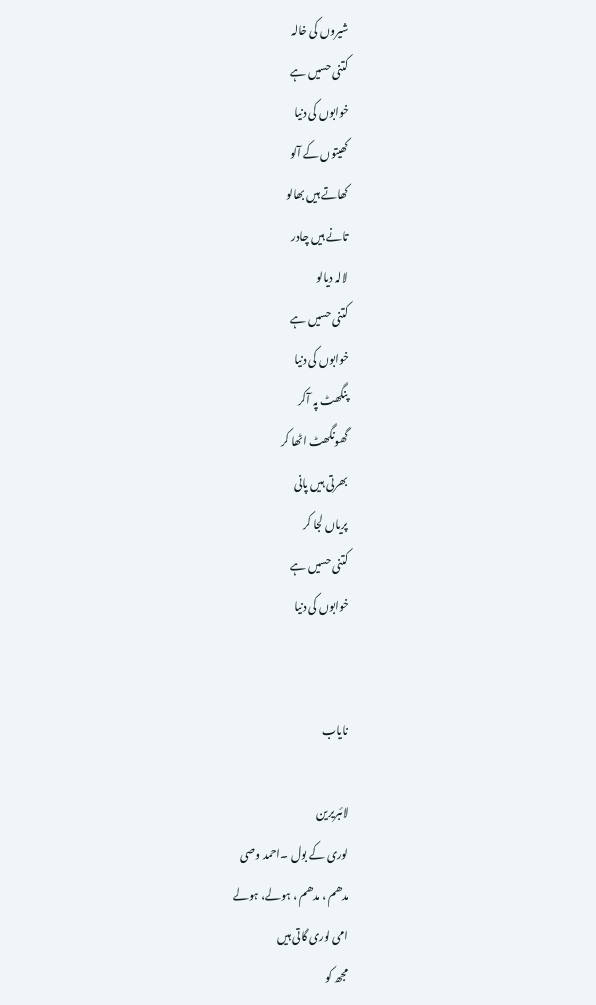شیروں کی خالہ
کتنی حسیں ہے
خوابوں کی دنیا
کھیتوں کے آلو
کھاتے ہیں بھالو
تانے ہیں چادر
لالہ دیالو
کتنی حسیں ہے
خوابوں کی دنیا
پنگھٹ پہ آکر
گھونگھٹ اٹھا کر
بھرتی ہیں پانی
پریاں لجا کر
کتنی حسیں ہے
خوابوں کی دنیا


نایاب

لائبریرین
لوری کے بول ۔احمد وصی
مدھم ، مدھم ، ہولے، ہولے
امی لوری گاتی ہیں
مجھ کو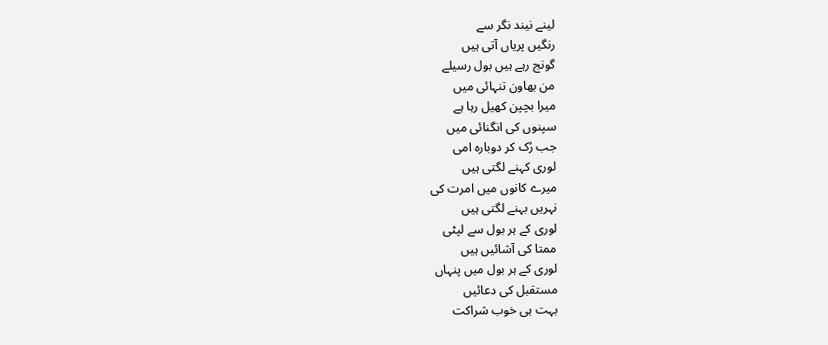لینے نیند نگر سے
رنگیں پریاں آتی ہیں
گونج رہے ہیں بول رسیلے
من بھاون تنہائی میں
میرا بچپن کھیل رہا ہے
سپنوں کی انگنائی میں
جب رُک کر دوبارہ امی
لوری کہنے لگتی ہیں
میرے کانوں میں امرت کی
نہریں بہنے لگتی ہیں
لوری کے ہر بول سے لپٹی
ممتا کی آشائیں ہیں
لوری کے ہر بول میں پنہاں
مستقبل کی دعائیں
بہت ہی خوب شراکت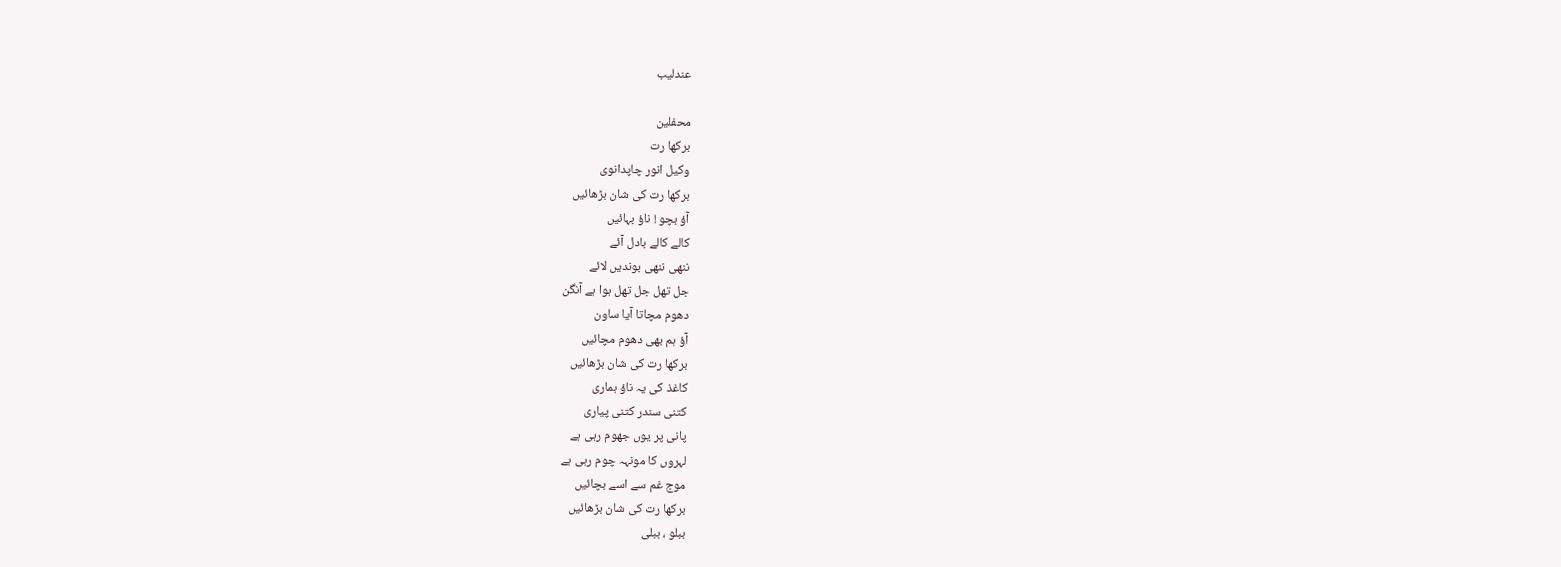عندلیب

محفلین
برکھا رت
وکیل انور چاپدانوی
برکھا رت کی شان بڑھائیں
آؤ بچو ! ناؤ بہائیں
کالے کالے بادل آئے
ننھی ننھی بوندیں لائے
جل تھل جل تھل ہوا ہے آنگن
دھوم مچاتا آیا ساون
آؤ ہم بھی دھوم مچائیں
برکھا رت کی شان بڑھائیں
کاغذ کی یہ ناؤ ہماری
کتنی سندر کتنی پیاری
پانی پر یوں جھوم رہی ہے
لہروں کا مونہہ چوم رہی ہے
موج غم سے اسے بچائیں
برکھا رت کی شان بڑھائیں
ببلو ، ببلی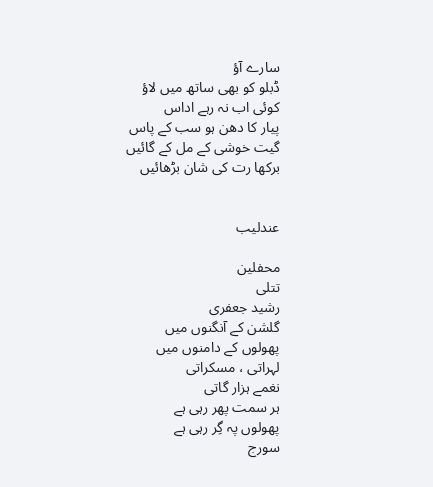سارے آؤ
ڈبلو کو بھی ساتھ میں لاؤ
کوئی اب نہ رہے اداس
پیار کا دھن ہو سب کے پاس
گیت خوشی کے مل کے گائیں
برکھا رت کی شان بڑھائیں


عندلیب

محفلین
تتلی
رشید جعفری
گلشن کے آنگنوں میں
پھولوں کے دامنوں میں
لہراتی ، مسکراتی
نغمے ہزار گاتی
ہر سمت پھر رہی ہے
پھولوں پہ گِر رہی ہے
سورج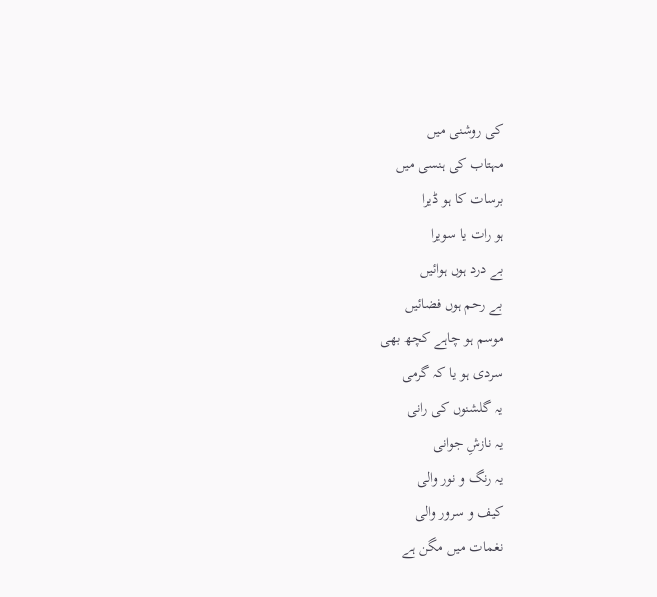کی روشنی میں
مہتاب کی ہنسی میں
برسات کا ہو ڈیرا
ہو رات یا سویرا
بے درد ہوں ہوائیں
بے رحم ہوں فضائیں
موسم ہو چاہے کچھ بھی
سردی ہو یا کہ گرمی
یہ گلشنوں کی رانی
یہ نازشِ جوانی
یہ رنگ و نور والی
کیف و سرور والی
نغمات میں مگن ہے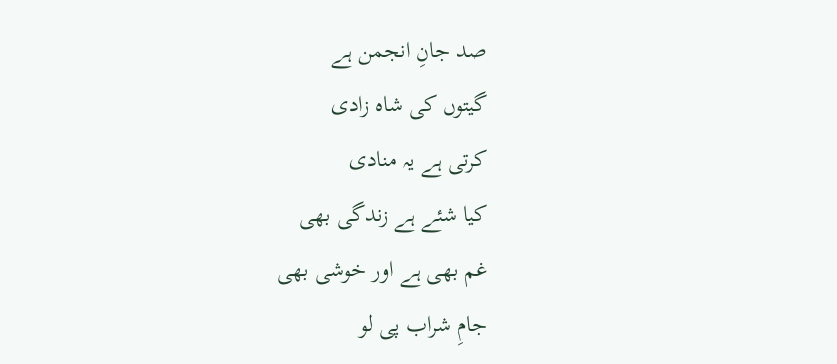صد جانِ انجمن ہے
گیتوں کی شاہ زادی
کرتی ہے یہ منادی
کیا شئے ہے زندگی بھی
غم بھی ہے اور خوشی بھی
جامِ شراب پی لو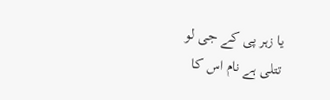یا زہر پی کے جی لو
تتلی ہے نام اس کا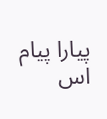پیارا پیام اس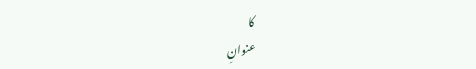کا
عنوانِ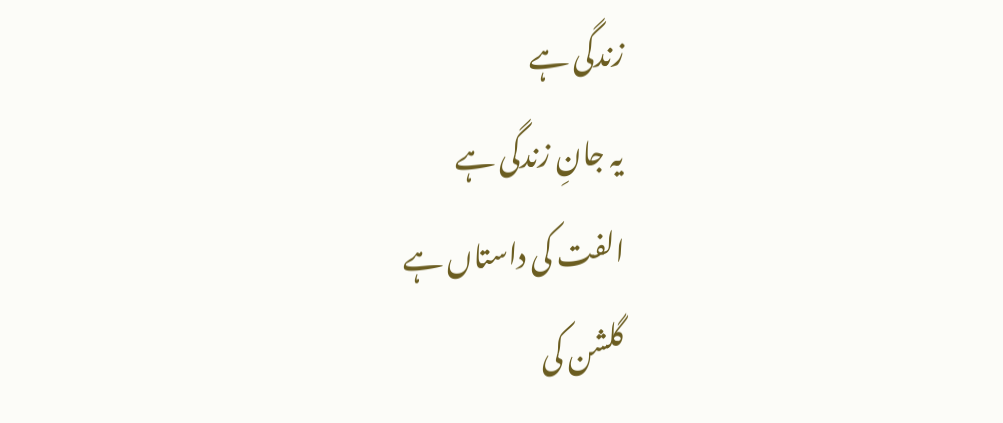زندگی ہے
یہ جانِ زندگی ہے
الفت کی داستاں ہے
گلشن کی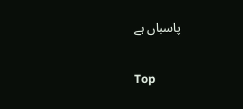پاسباں ہے

Top